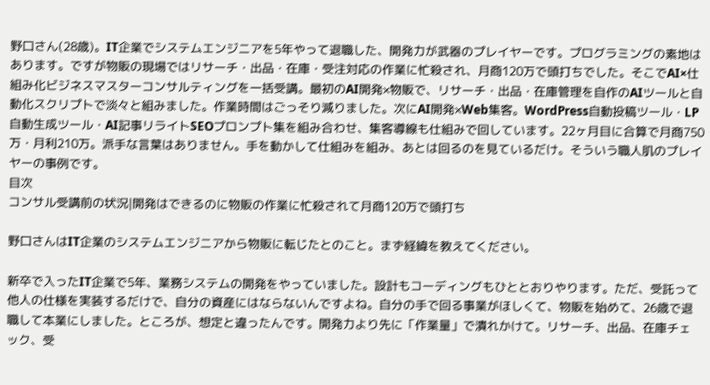野口さん(28歳)。IT企業でシステムエンジニアを5年やって退職した、開発力が武器のプレイヤーです。プログラミングの素地はあります。ですが物販の現場ではリサーチ・出品・在庫・受注対応の作業に忙殺され、月商120万で頭打ちでした。そこでAI×仕組み化ビジネスマスターコンサルティングを一括受講。最初のAI開発×物販で、リサーチ・出品・在庫管理を自作のAIツールと自動化スクリプトで淡々と組みました。作業時間はごっそり減りました。次にAI開発×Web集客。WordPress自動投稿ツール・LP自動生成ツール・AI記事リライトSEOプロンプト集を組み合わせ、集客導線も仕組みで回しています。22ヶ月目に合算で月商750万・月利210万。派手な言葉はありません。手を動かして仕組みを組み、あとは回るのを見ているだけ。そういう職人肌のプレイヤーの事例です。
目次
コンサル受講前の状況|開発はできるのに物販の作業に忙殺されて月商120万で頭打ち

野口さんはIT企業のシステムエンジニアから物販に転じたとのこと。まず経緯を教えてください。

新卒で入ったIT企業で5年、業務システムの開発をやっていました。設計もコーディングもひととおりやります。ただ、受託って他人の仕様を実装するだけで、自分の資産にはならないんですよね。自分の手で回る事業がほしくて、物販を始めて、26歳で退職して本業にしました。ところが、想定と違ったんです。開発力より先に「作業量」で潰れかけて。リサーチ、出品、在庫チェック、受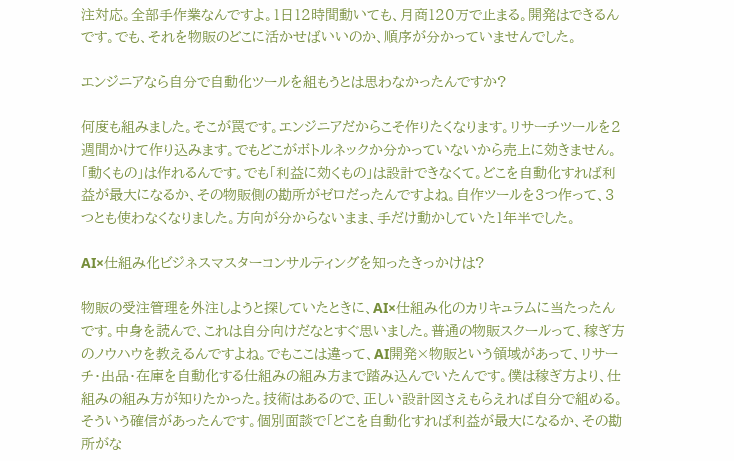注対応。全部手作業なんですよ。1日12時間動いても、月商120万で止まる。開発はできるんです。でも、それを物販のどこに活かせばいいのか、順序が分かっていませんでした。

エンジニアなら自分で自動化ツールを組もうとは思わなかったんですか?

何度も組みました。そこが罠です。エンジニアだからこそ作りたくなります。リサーチツールを2週間かけて作り込みます。でもどこがボトルネックか分かっていないから売上に効きません。「動くもの」は作れるんです。でも「利益に効くもの」は設計できなくて。どこを自動化すれば利益が最大になるか、その物販側の勘所がゼロだったんですよね。自作ツールを3つ作って、3つとも使わなくなりました。方向が分からないまま、手だけ動かしていた1年半でした。

AI×仕組み化ビジネスマスターコンサルティングを知ったきっかけは?

物販の受注管理を外注しようと探していたときに、AI×仕組み化のカリキュラムに当たったんです。中身を読んで、これは自分向けだなとすぐ思いました。普通の物販スクールって、稼ぎ方のノウハウを教えるんですよね。でもここは違って、AI開発×物販という領域があって、リサーチ・出品・在庫を自動化する仕組みの組み方まで踏み込んでいたんです。僕は稼ぎ方より、仕組みの組み方が知りたかった。技術はあるので、正しい設計図さえもらえれば自分で組める。そういう確信があったんです。個別面談で「どこを自動化すれば利益が最大になるか、その勘所がな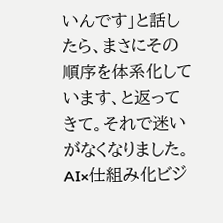いんです」と話したら、まさにその順序を体系化しています、と返ってきて。それで迷いがなくなりました。
AI×仕組み化ビジ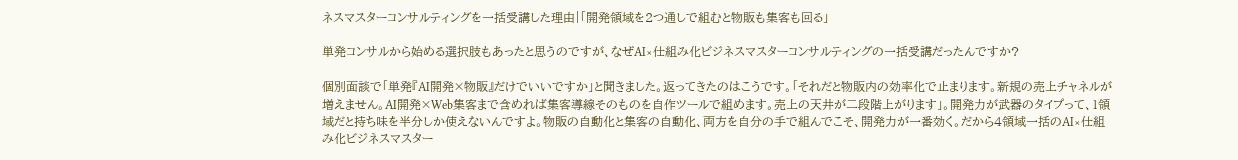ネスマスターコンサルティングを一括受講した理由|「開発領域を2つ通しで組むと物販も集客も回る」

単発コンサルから始める選択肢もあったと思うのですが、なぜAI×仕組み化ビジネスマスターコンサルティングの一括受講だったんですか?

個別面談で「単発『AI開発×物販』だけでいいですか」と聞きました。返ってきたのはこうです。「それだと物販内の効率化で止まります。新規の売上チャネルが増えません。AI開発×Web集客まで含めれば集客導線そのものを自作ツールで組めます。売上の天井が二段階上がります」。開発力が武器のタイプって、1領域だと持ち味を半分しか使えないんですよ。物販の自動化と集客の自動化、両方を自分の手で組んでこそ、開発力が一番効く。だから4領域一括のAI×仕組み化ビジネスマスター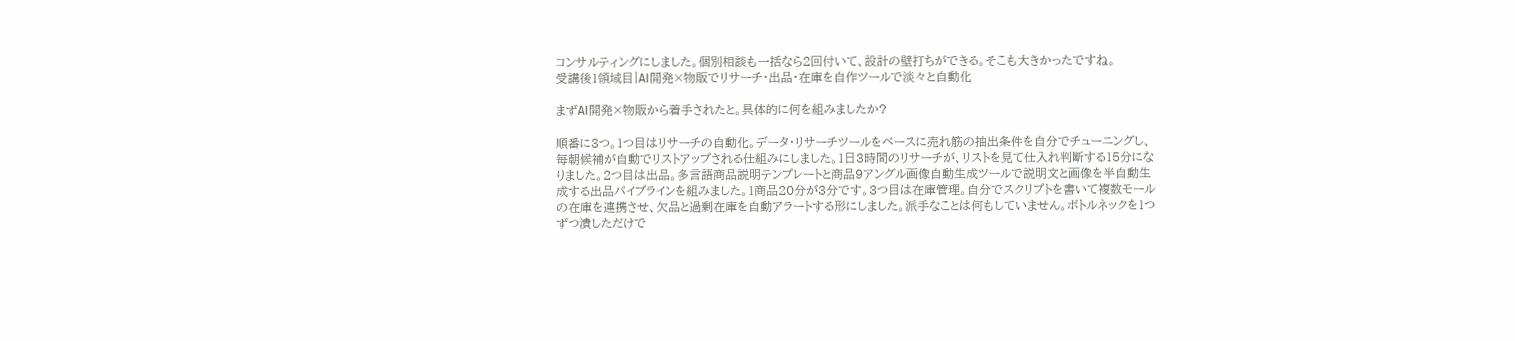コンサルティングにしました。個別相談も一括なら2回付いて、設計の壁打ちができる。そこも大きかったですね。
受講後1領域目|AI開発×物販でリサーチ・出品・在庫を自作ツールで淡々と自動化

まずAI開発×物販から着手されたと。具体的に何を組みましたか?

順番に3つ。1つ目はリサーチの自動化。データ・リサーチツールをベースに売れ筋の抽出条件を自分でチューニングし、毎朝候補が自動でリストアップされる仕組みにしました。1日3時間のリサーチが、リストを見て仕入れ判断する15分になりました。2つ目は出品。多言語商品説明テンプレートと商品9アングル画像自動生成ツールで説明文と画像を半自動生成する出品パイプラインを組みました。1商品20分が3分です。3つ目は在庫管理。自分でスクリプトを書いて複数モールの在庫を連携させ、欠品と過剰在庫を自動アラートする形にしました。派手なことは何もしていません。ボトルネックを1つずつ潰しただけで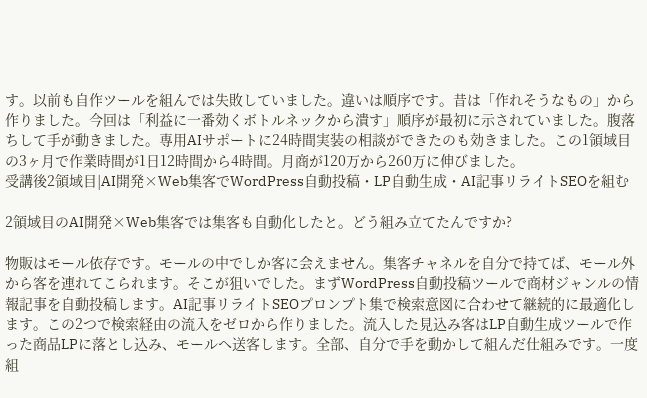す。以前も自作ツールを組んでは失敗していました。違いは順序です。昔は「作れそうなもの」から作りました。今回は「利益に一番効くボトルネックから潰す」順序が最初に示されていました。腹落ちして手が動きました。専用AIサポートに24時間実装の相談ができたのも効きました。この1領域目の3ヶ月で作業時間が1日12時間から4時間。月商が120万から260万に伸びました。
受講後2領域目|AI開発×Web集客でWordPress自動投稿・LP自動生成・AI記事リライトSEOを組む

2領域目のAI開発×Web集客では集客も自動化したと。どう組み立てたんですか?

物販はモール依存です。モールの中でしか客に会えません。集客チャネルを自分で持てば、モール外から客を連れてこられます。そこが狙いでした。まずWordPress自動投稿ツールで商材ジャンルの情報記事を自動投稿します。AI記事リライトSEOプロンプト集で検索意図に合わせて継続的に最適化します。この2つで検索経由の流入をゼロから作りました。流入した見込み客はLP自動生成ツールで作った商品LPに落とし込み、モールへ送客します。全部、自分で手を動かして組んだ仕組みです。一度組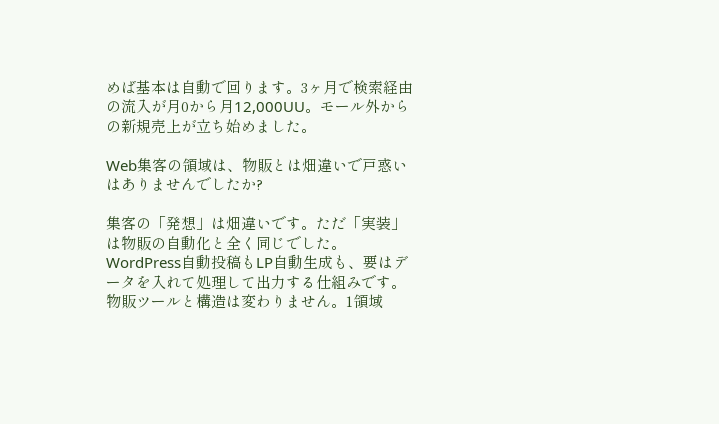めば基本は自動で回ります。3ヶ月で検索経由の流入が月0から月12,000UU。モール外からの新規売上が立ち始めました。

Web集客の領域は、物販とは畑違いで戸惑いはありませんでしたか?

集客の「発想」は畑違いです。ただ「実装」は物販の自動化と全く同じでした。WordPress自動投稿もLP自動生成も、要はデータを入れて処理して出力する仕組みです。物販ツールと構造は変わりません。1領域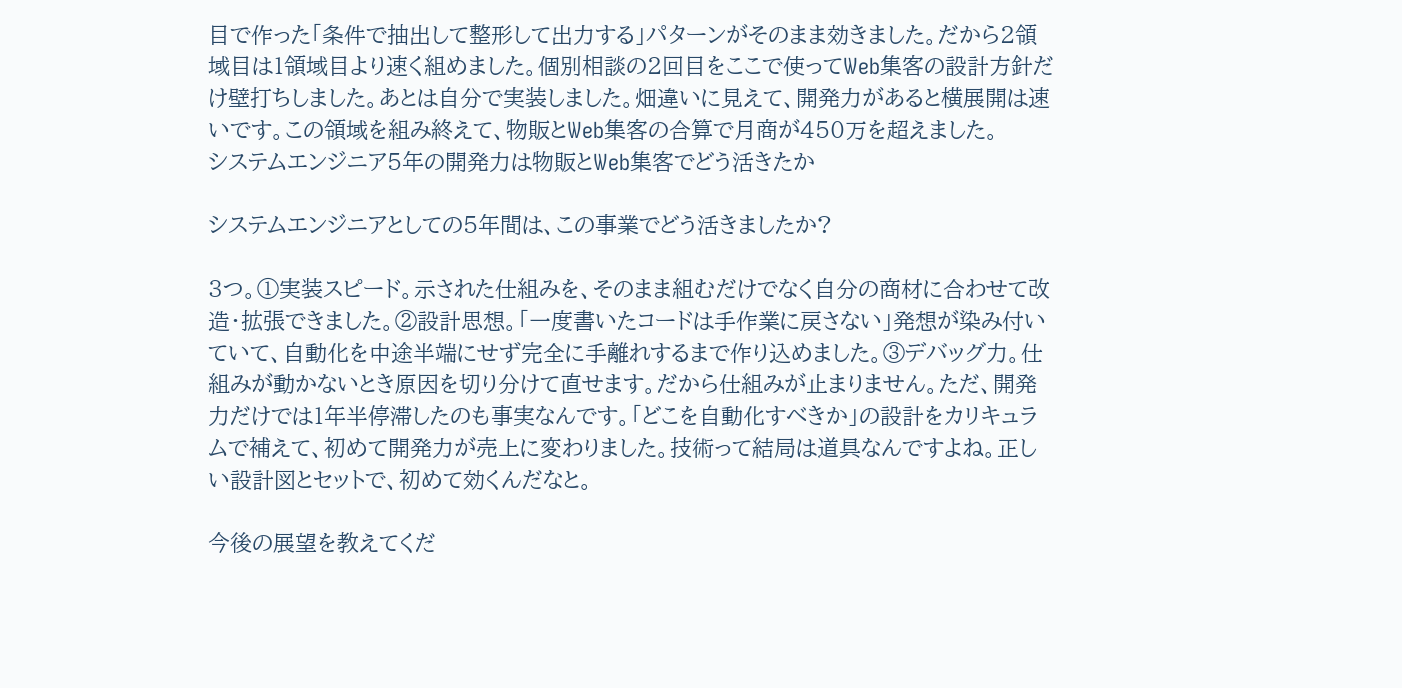目で作った「条件で抽出して整形して出力する」パターンがそのまま効きました。だから2領域目は1領域目より速く組めました。個別相談の2回目をここで使ってWeb集客の設計方針だけ壁打ちしました。あとは自分で実装しました。畑違いに見えて、開発力があると横展開は速いです。この領域を組み終えて、物販とWeb集客の合算で月商が450万を超えました。
システムエンジニア5年の開発力は物販とWeb集客でどう活きたか

システムエンジニアとしての5年間は、この事業でどう活きましたか?

3つ。①実装スピード。示された仕組みを、そのまま組むだけでなく自分の商材に合わせて改造・拡張できました。②設計思想。「一度書いたコードは手作業に戻さない」発想が染み付いていて、自動化を中途半端にせず完全に手離れするまで作り込めました。③デバッグ力。仕組みが動かないとき原因を切り分けて直せます。だから仕組みが止まりません。ただ、開発力だけでは1年半停滞したのも事実なんです。「どこを自動化すべきか」の設計をカリキュラムで補えて、初めて開発力が売上に変わりました。技術って結局は道具なんですよね。正しい設計図とセットで、初めて効くんだなと。

今後の展望を教えてくだ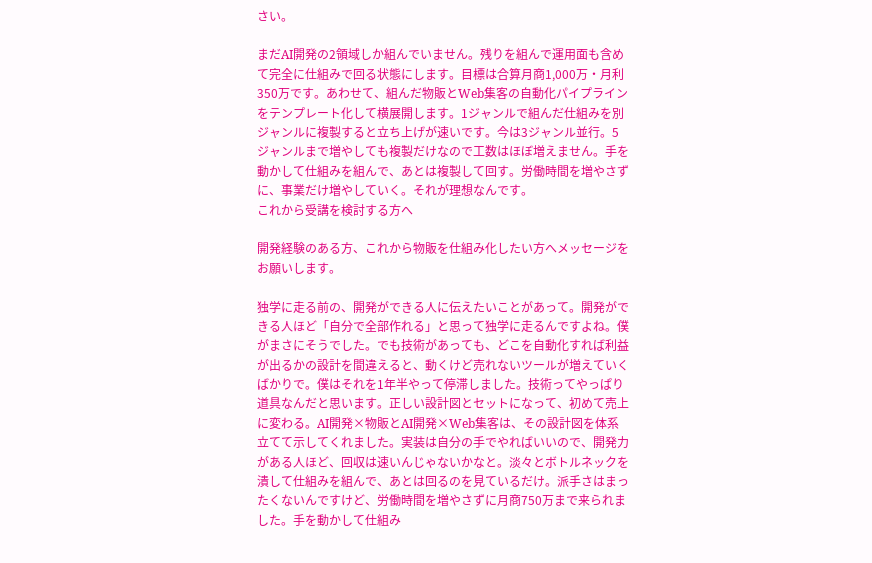さい。

まだAI開発の2領域しか組んでいません。残りを組んで運用面も含めて完全に仕組みで回る状態にします。目標は合算月商1,000万・月利350万です。あわせて、組んだ物販とWeb集客の自動化パイプラインをテンプレート化して横展開します。1ジャンルで組んだ仕組みを別ジャンルに複製すると立ち上げが速いです。今は3ジャンル並行。5ジャンルまで増やしても複製だけなので工数はほぼ増えません。手を動かして仕組みを組んで、あとは複製して回す。労働時間を増やさずに、事業だけ増やしていく。それが理想なんです。
これから受講を検討する方へ

開発経験のある方、これから物販を仕組み化したい方へメッセージをお願いします。

独学に走る前の、開発ができる人に伝えたいことがあって。開発ができる人ほど「自分で全部作れる」と思って独学に走るんですよね。僕がまさにそうでした。でも技術があっても、どこを自動化すれば利益が出るかの設計を間違えると、動くけど売れないツールが増えていくばかりで。僕はそれを1年半やって停滞しました。技術ってやっぱり道具なんだと思います。正しい設計図とセットになって、初めて売上に変わる。AI開発×物販とAI開発×Web集客は、その設計図を体系立てて示してくれました。実装は自分の手でやればいいので、開発力がある人ほど、回収は速いんじゃないかなと。淡々とボトルネックを潰して仕組みを組んで、あとは回るのを見ているだけ。派手さはまったくないんですけど、労働時間を増やさずに月商750万まで来られました。手を動かして仕組み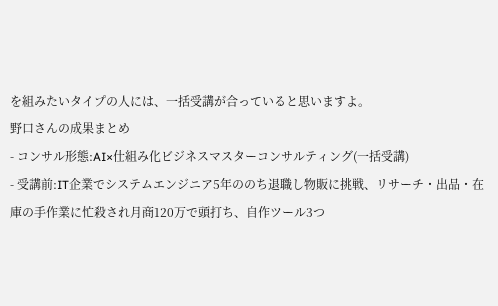を組みたいタイプの人には、一括受講が合っていると思いますよ。
野口さんの成果まとめ
- コンサル形態:AI×仕組み化ビジネスマスターコンサルティング(一括受講)
- 受講前:IT企業でシステムエンジニア5年ののち退職し物販に挑戦、リサーチ・出品・在庫の手作業に忙殺され月商120万で頭打ち、自作ツール3つ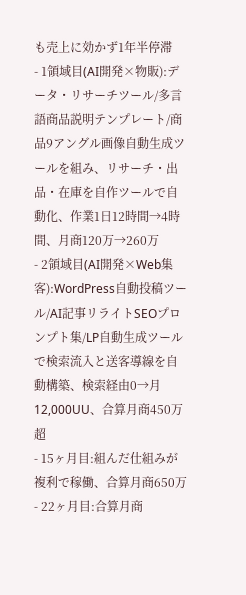も売上に効かず1年半停滞
- 1領域目(AI開発×物販):データ・リサーチツール/多言語商品説明テンプレート/商品9アングル画像自動生成ツールを組み、リサーチ・出品・在庫を自作ツールで自動化、作業1日12時間→4時間、月商120万→260万
- 2領域目(AI開発×Web集客):WordPress自動投稿ツール/AI記事リライトSEOプロンプト集/LP自動生成ツールで検索流入と送客導線を自動構築、検索経由0→月12,000UU、合算月商450万超
- 15ヶ月目:組んだ仕組みが複利で稼働、合算月商650万
- 22ヶ月目:合算月商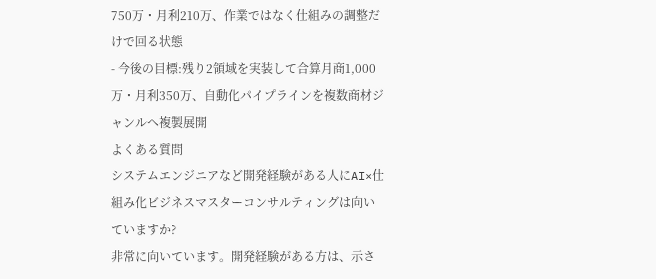750万・月利210万、作業ではなく仕組みの調整だけで回る状態
- 今後の目標:残り2領域を実装して合算月商1,000万・月利350万、自動化パイプラインを複数商材ジャンルへ複製展開
よくある質問
システムエンジニアなど開発経験がある人にAI×仕組み化ビジネスマスターコンサルティングは向いていますか?
非常に向いています。開発経験がある方は、示さ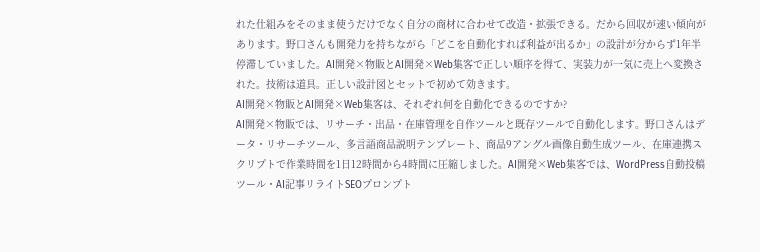れた仕組みをそのまま使うだけでなく自分の商材に合わせて改造・拡張できる。だから回収が速い傾向があります。野口さんも開発力を持ちながら「どこを自動化すれば利益が出るか」の設計が分からず1年半停滞していました。AI開発×物販とAI開発×Web集客で正しい順序を得て、実装力が一気に売上へ変換された。技術は道具。正しい設計図とセットで初めて効きます。
AI開発×物販とAI開発×Web集客は、それぞれ何を自動化できるのですか?
AI開発×物販では、リサーチ・出品・在庫管理を自作ツールと既存ツールで自動化します。野口さんはデータ・リサーチツール、多言語商品説明テンプレート、商品9アングル画像自動生成ツール、在庫連携スクリプトで作業時間を1日12時間から4時間に圧縮しました。AI開発×Web集客では、WordPress自動投稿ツール・AI記事リライトSEOプロンプト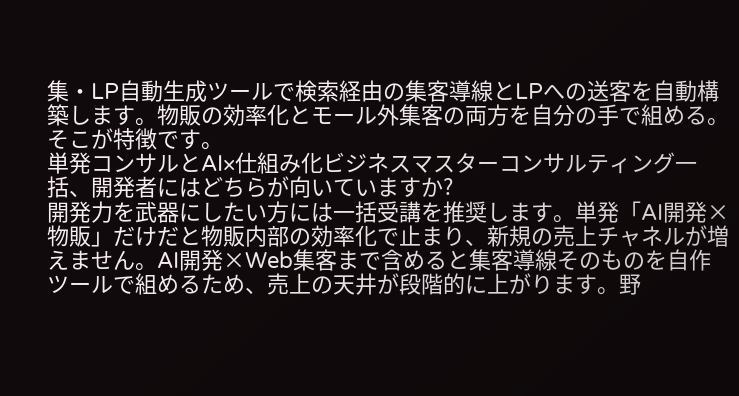集・LP自動生成ツールで検索経由の集客導線とLPへの送客を自動構築します。物販の効率化とモール外集客の両方を自分の手で組める。そこが特徴です。
単発コンサルとAI×仕組み化ビジネスマスターコンサルティング一括、開発者にはどちらが向いていますか?
開発力を武器にしたい方には一括受講を推奨します。単発「AI開発×物販」だけだと物販内部の効率化で止まり、新規の売上チャネルが増えません。AI開発×Web集客まで含めると集客導線そのものを自作ツールで組めるため、売上の天井が段階的に上がります。野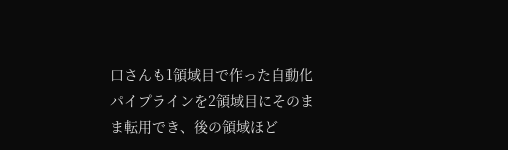口さんも1領域目で作った自動化パイプラインを2領域目にそのまま転用でき、後の領域ほど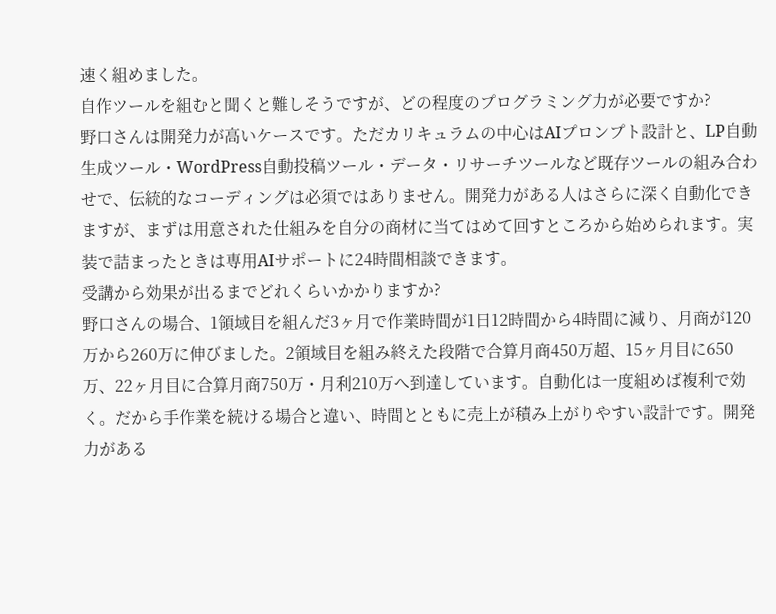速く組めました。
自作ツールを組むと聞くと難しそうですが、どの程度のプログラミング力が必要ですか?
野口さんは開発力が高いケースです。ただカリキュラムの中心はAIプロンプト設計と、LP自動生成ツール・WordPress自動投稿ツール・データ・リサーチツールなど既存ツールの組み合わせで、伝統的なコーディングは必須ではありません。開発力がある人はさらに深く自動化できますが、まずは用意された仕組みを自分の商材に当てはめて回すところから始められます。実装で詰まったときは専用AIサポートに24時間相談できます。
受講から効果が出るまでどれくらいかかりますか?
野口さんの場合、1領域目を組んだ3ヶ月で作業時間が1日12時間から4時間に減り、月商が120万から260万に伸びました。2領域目を組み終えた段階で合算月商450万超、15ヶ月目に650万、22ヶ月目に合算月商750万・月利210万へ到達しています。自動化は一度組めば複利で効く。だから手作業を続ける場合と違い、時間とともに売上が積み上がりやすい設計です。開発力がある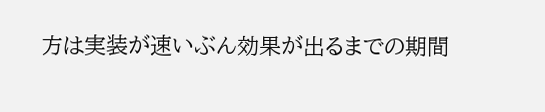方は実装が速いぶん効果が出るまでの期間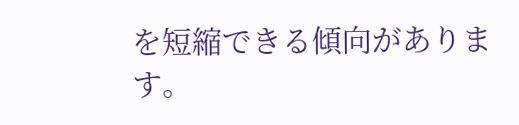を短縮できる傾向があります。